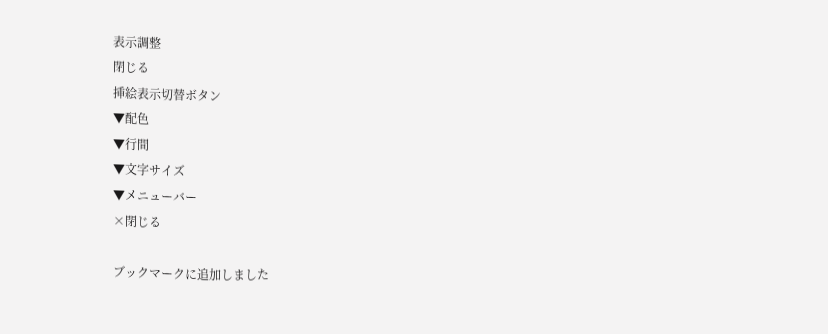表示調整
閉じる
挿絵表示切替ボタン
▼配色
▼行間
▼文字サイズ
▼メニューバー
×閉じる

ブックマークに追加しました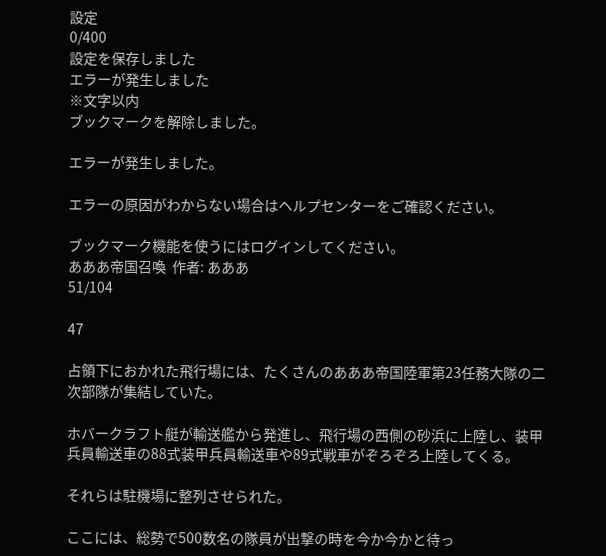設定
0/400
設定を保存しました
エラーが発生しました
※文字以内
ブックマークを解除しました。

エラーが発生しました。

エラーの原因がわからない場合はヘルプセンターをご確認ください。

ブックマーク機能を使うにはログインしてください。
あああ帝国召喚  作者: あああ
51/104

47

占領下におかれた飛行場には、たくさんのあああ帝国陸軍第23任務大隊の二次部隊が集結していた。

ホバークラフト艇が輸送艦から発進し、飛行場の西側の砂浜に上陸し、装甲兵員輸送車の88式装甲兵員輸送車や89式戦車がぞろぞろ上陸してくる。

それらは駐機場に整列させられた。

ここには、総勢で500数名の隊員が出撃の時を今か今かと待っ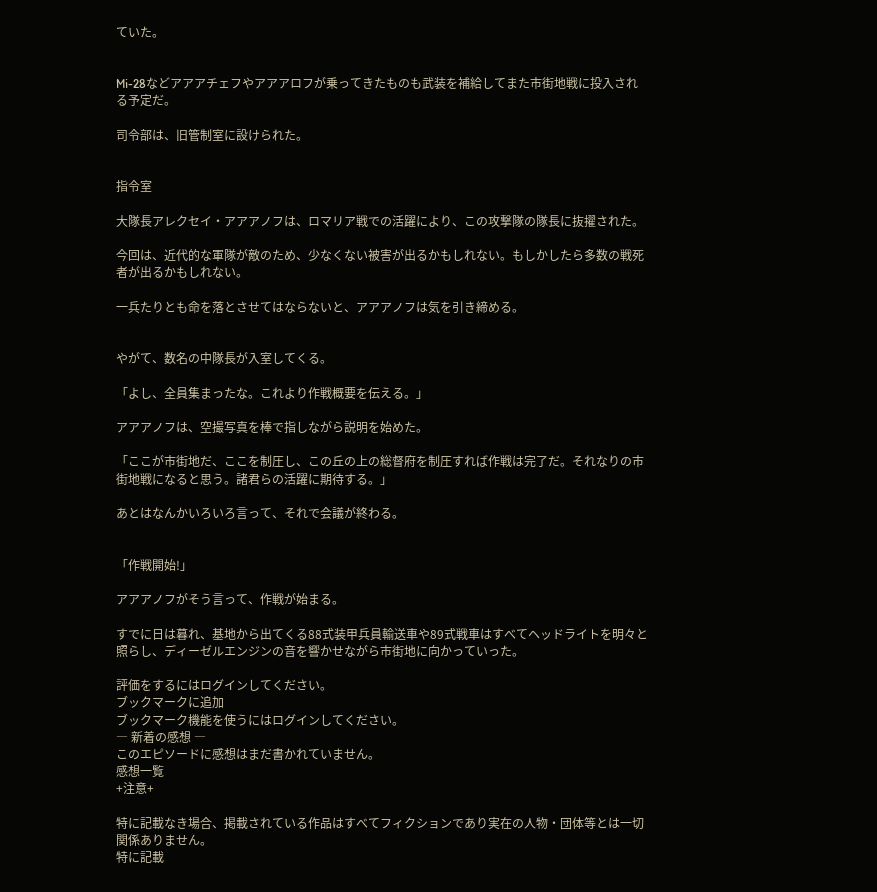ていた。


Mi-28などアアアチェフやアアアロフが乗ってきたものも武装を補給してまた市街地戦に投入される予定だ。

司令部は、旧管制室に設けられた。


指令室

大隊長アレクセイ・アアアノフは、ロマリア戦での活躍により、この攻撃隊の隊長に抜擢された。

今回は、近代的な軍隊が敵のため、少なくない被害が出るかもしれない。もしかしたら多数の戦死者が出るかもしれない。

一兵たりとも命を落とさせてはならないと、アアアノフは気を引き締める。


やがて、数名の中隊長が入室してくる。

「よし、全員集まったな。これより作戦概要を伝える。」

アアアノフは、空撮写真を棒で指しながら説明を始めた。

「ここが市街地だ、ここを制圧し、この丘の上の総督府を制圧すれば作戦は完了だ。それなりの市街地戦になると思う。諸君らの活躍に期待する。」

あとはなんかいろいろ言って、それで会議が終わる。


「作戦開始!」

アアアノフがそう言って、作戦が始まる。

すでに日は暮れ、基地から出てくる88式装甲兵員輸送車や89式戦車はすべてヘッドライトを明々と照らし、ディーゼルエンジンの音を響かせながら市街地に向かっていった。

評価をするにはログインしてください。
ブックマークに追加
ブックマーク機能を使うにはログインしてください。
― 新着の感想 ―
このエピソードに感想はまだ書かれていません。
感想一覧
+注意+

特に記載なき場合、掲載されている作品はすべてフィクションであり実在の人物・団体等とは一切関係ありません。
特に記載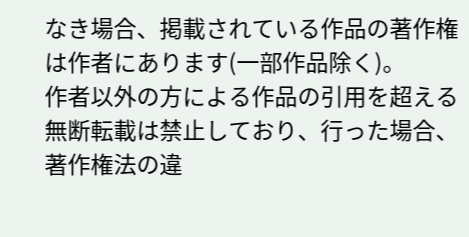なき場合、掲載されている作品の著作権は作者にあります(一部作品除く)。
作者以外の方による作品の引用を超える無断転載は禁止しており、行った場合、著作権法の違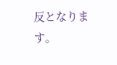反となります。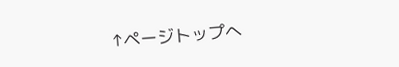↑ページトップへ